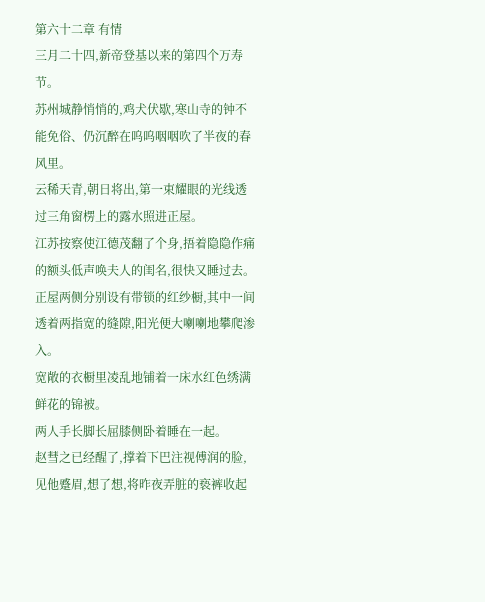第六十二章 有情
三月二十四,新帝登基以来的第四个万寿节。
苏州城静悄悄的,鸡犬伏歇,寒山寺的钟不能免俗、仍沉醉在呜呜咽咽吹了半夜的春风里。
云稀天青,朝日将出,第一束耀眼的光线透过三角窗楞上的露水照进正屋。
江苏按察使江德茂翻了个身,捂着隐隐作痛的额头低声唤夫人的闺名,很快又睡过去。
正屋两侧分别设有带锁的红纱橱,其中一间透着两指宽的缝隙,阳光便大喇喇地攀爬渗入。
宽敞的衣橱里凌乱地铺着一床水红色绣满鲜花的锦被。
两人手长脚长屈膝侧卧着睡在一起。
赵彗之已经醒了,撑着下巴注视傅润的脸,见他蹙眉,想了想,将昨夜弄脏的亵裤收起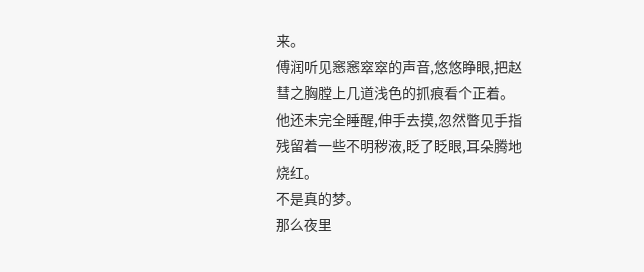来。
傅润听见窸窸窣窣的声音,悠悠睁眼,把赵彗之胸膛上几道浅色的抓痕看个正着。
他还未完全睡醒,伸手去摸,忽然瞥见手指残留着一些不明秽液,眨了眨眼,耳朵腾地烧红。
不是真的梦。
那么夜里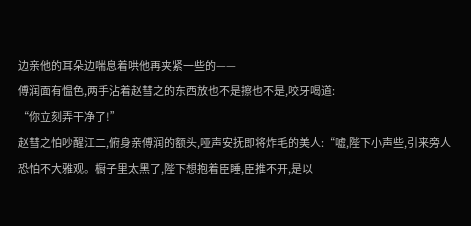边亲他的耳朵边喘息着哄他再夹紧一些的——
傅润面有愠色,两手沾着赵彗之的东西放也不是擦也不是,咬牙喝道:
“你立刻弄干净了!”
赵彗之怕吵醒江二,俯身亲傅润的额头,哑声安抚即将炸毛的美人:“嘘,陛下小声些,引来旁人恐怕不大雅观。橱子里太黑了,陛下想抱着臣睡,臣推不开,是以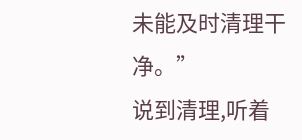未能及时清理干净。”
说到清理,听着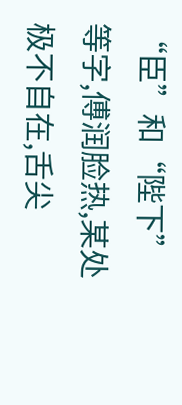“臣”和“陛下”等字,傅润脸热,某处极不自在,舌尖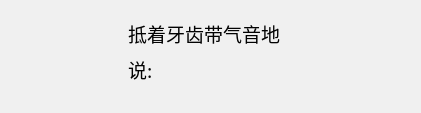抵着牙齿带气音地说: